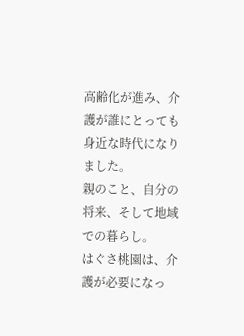高齢化が進み、介護が誰にとっても身近な時代になりました。
親のこと、自分の将来、そして地域での暮らし。
はぐさ桃園は、介護が必要になっ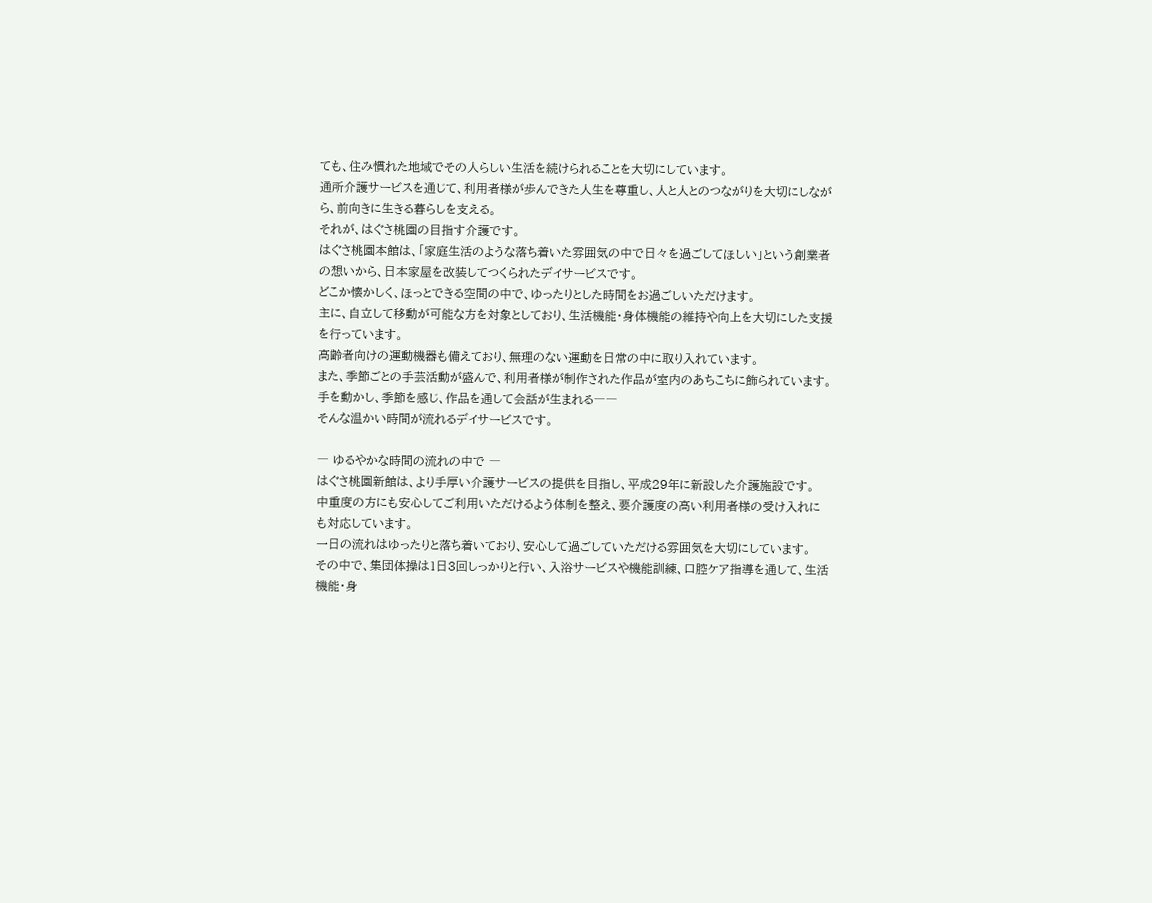ても、住み慣れた地域でその人らしい生活を続けられることを大切にしています。
通所介護サービスを通じて、利用者様が歩んできた人生を尊重し、人と人とのつながりを大切にしながら、前向きに生きる暮らしを支える。
それが、はぐさ桃園の目指す介護です。
はぐさ桃園本館は、「家庭生活のような落ち着いた雰囲気の中で日々を過ごしてほしい」という創業者の想いから、日本家屋を改装してつくられたデイサービスです。
どこか懐かしく、ほっとできる空間の中で、ゆったりとした時間をお過ごしいただけます。
主に、自立して移動が可能な方を対象としており、生活機能・身体機能の維持や向上を大切にした支援を行っています。
高齢者向けの運動機器も備えており、無理のない運動を日常の中に取り入れています。
また、季節ごとの手芸活動が盛んで、利用者様が制作された作品が室内のあちこちに飾られています。
手を動かし、季節を感じ、作品を通して会話が生まれる――
そんな温かい時間が流れるデイサービスです。

― ゆるやかな時間の流れの中で ―
はぐさ桃園新館は、より手厚い介護サービスの提供を目指し、平成29年に新設した介護施設です。
中重度の方にも安心してご利用いただけるよう体制を整え、要介護度の高い利用者様の受け入れにも対応しています。
一日の流れはゆったりと落ち着いており、安心して過ごしていただける雰囲気を大切にしています。
その中で、集団体操は1日3回しっかりと行い、入浴サービスや機能訓練、口腔ケア指導を通して、生活機能・身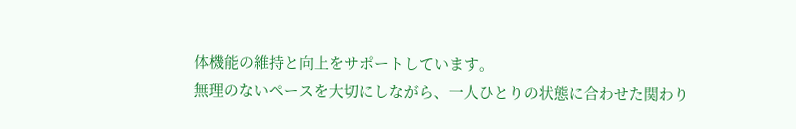体機能の維持と向上をサポートしています。
無理のないペースを大切にしながら、一人ひとりの状態に合わせた関わり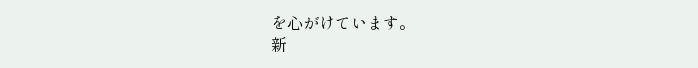を心がけています。
新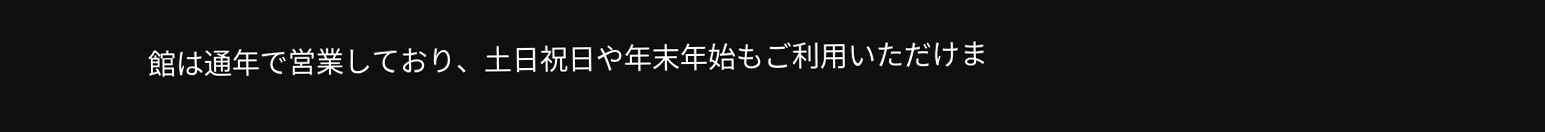館は通年で営業しており、土日祝日や年末年始もご利用いただけま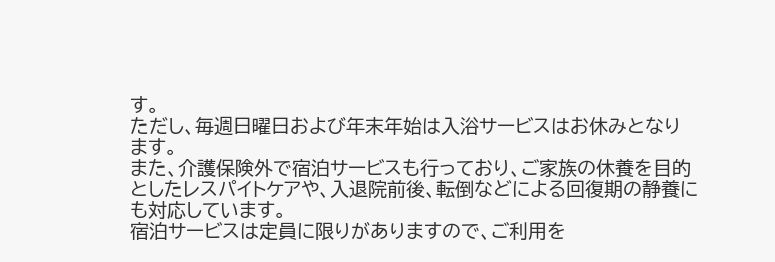す。
ただし、毎週日曜日および年末年始は入浴サービスはお休みとなります。
また、介護保険外で宿泊サービスも行っており、ご家族の休養を目的としたレスパイトケアや、入退院前後、転倒などによる回復期の静養にも対応しています。
宿泊サービスは定員に限りがありますので、ご利用を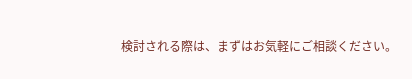検討される際は、まずはお気軽にご相談ください。